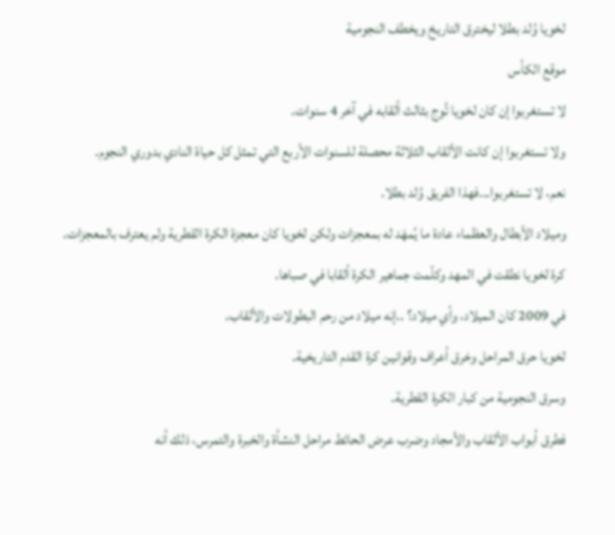لخويا وُلد بطلا ليخترق التاريخ ويخطف النجومية
موقع الكأس
لا تستغربوا إن كان لخويا تُوج بثالث ألقابه في آخر 4 سنوات.
ولا تستغربوا إن كانت الألقاب الثلاثة محصلة للسنوات الأربع التي تمثل كل حياة النادي بدوري النجوم.
نعم، لا تستغربوا...فهذا الفريق وُلد بطلا.
وميلاد الأبطال والعظماء عادة ما يُمهَد له بمعجزات ولكن لخويا كان معجزة الكرة القطرية ولم يعترف بالمعجزات.
كرة لخويا نطقت في المهد وكلّمت جماهير الكرة ألقابا في صباها.
في 2009 كان الميلاد، وأي ميلاد؟ ..إنه ميلاد من رحم البطولات والألقاب.
لخويا حرق المراحل وخرق أعراف وقوانين كرة القدم التاريخية.
وسرق النجومية من كبار الكرة القطرية.
فطرق أبواب الألقاب والأمجاد وضرب عرض الحائط مراحل النشأة والخبرة والتمرس، ذلك أنه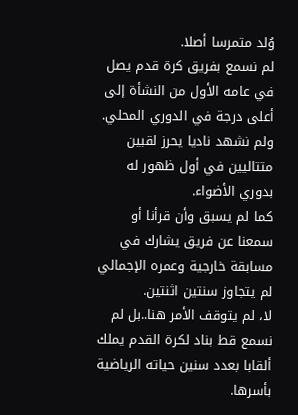وُلد متمرسا أصلا.
لم نسمع بفريق كرة قدم يصل في عامه الأول من النشأة إلى أعلى درجة في الدوري المحلي.
ولم نشهد ناديا يحرز لقبين متتاليين في أول ظهور له بدوري الأضواء.
كما لم يسبق وأن قرأنا أو سمعنا عن فريق يشارك في مسابقة خارجية وعمره الإجمالي لم يتجاوز سنتين اثنتين.
لا، لم يتوقف الأمر هنا..بل لم نسمع قط بناد لكرة القدم يملك ألقابا بعدد سنين حياته الرياضية بأسرها.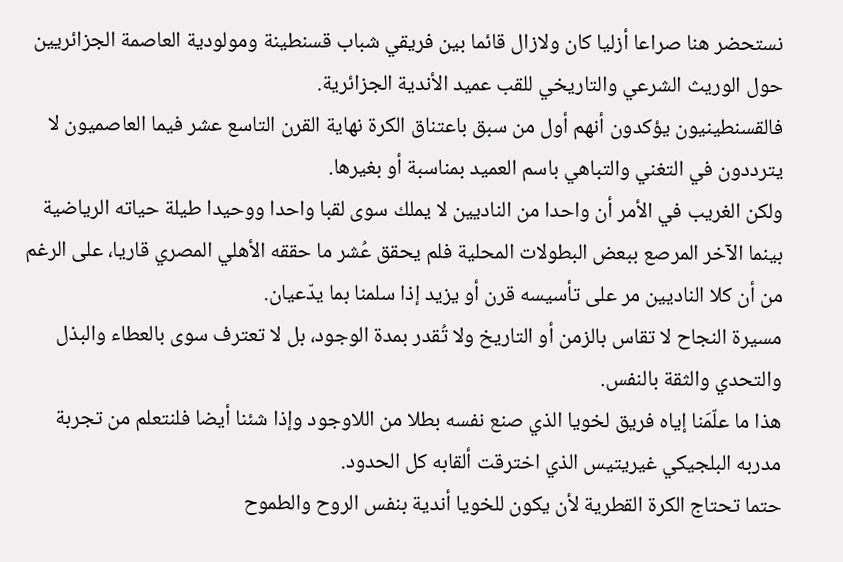نستحضر هنا صراعا أزليا كان ولازال قائما بين فريقي شباب قسنطينة ومولودية العاصمة الجزائريين حول الوريث الشرعي والتاريخي للقب عميد الأندية الجزائرية.
فالقسنطينيون يؤكدون أنهم أول من سبق باعتناق الكرة نهاية القرن التاسع عشر فيما العاصميون لا يترددون في التغني والتباهي باسم العميد بمناسبة أو بغيرها.
ولكن الغريب في الأمر أن واحدا من الناديين لا يملك سوى لقبا واحدا ووحيدا طيلة حياته الرياضية بينما الآخر المرصع ببعض البطولات المحلية فلم يحقق عُشر ما حققه الأهلي المصري قاريا، على الرغم من أن كلا الناديين مر على تأسيسه قرن أو يزيد إذا سلمنا بما يدّعيان.
مسيرة النجاح لا تقاس بالزمن أو التاريخ ولا تُقدر بمدة الوجود، بل لا تعترف سوى بالعطاء والبذل والتحدي والثقة بالنفس.
هذا ما علّمَنا إياه فريق لخويا الذي صنع نفسه بطلا من اللاوجود وإذا شئنا أيضا فلنتعلم من تجربة مدربه البلجيكي غيريتيس الذي اخترقت ألقابه كل الحدود.
حتما تحتاج الكرة القطرية لأن يكون للخويا أندية بنفس الروح والطموح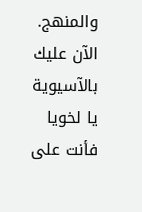والمنهج.
الآن عليك بالآسيوية يا لخويا فأنت على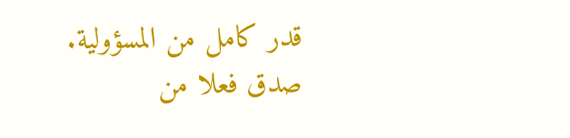قدر كامل من المسؤولية.
صدق فعلا من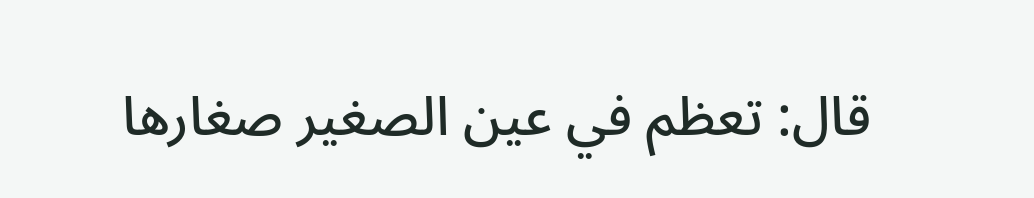قال: تعظم في عين الصغير صغارها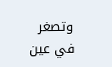وتصغر في عين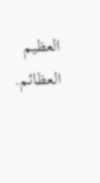العظيم العظائم.